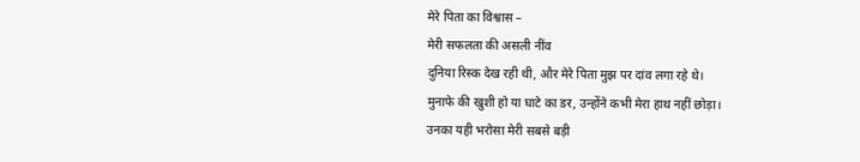मेरे पिता का विश्वास –
मेरी सफलता की असली नींव
दुनिया रिस्क देख रही थी, और मेरे पिता मुझ पर दांव लगा रहे थे।
मुनाफे की खुशी हो या घाटे का डर, उन्होंने कभी मेरा हाथ नहीं छोड़ा।
उनका यही भरोसा मेरी सबसे बड़ी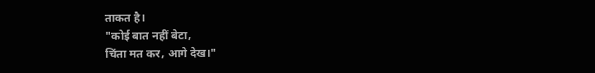ताकत है।
"कोई बात नहीं बेटा,
चिंता मत कर, आगे देख।"